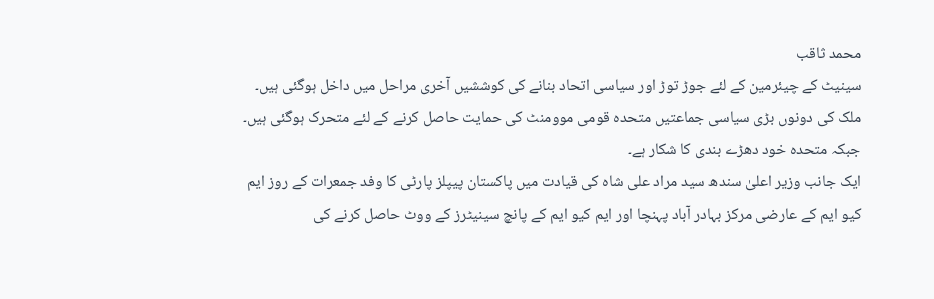محمد ثاقب
سینیٹ کے چیئرمین کے لئے جوڑ توڑ اور سیاسی اتحاد بنانے کی کوششیں آخری مراحل میں داخل ہوگئی ہیں۔ ملک کی دونوں بڑی سیاسی جماعتیں متحدہ قومی موومنٹ کی حمایت حاصل کرنے کے لئے متحرک ہوگئی ہیں۔ جبکہ متحدہ خود دھڑے بندی کا شکار ہے۔
ایک جانب وزیر اعلیٰ سندھ سید مراد علی شاہ کی قیادت میں پاکستان پیپلز پارٹی کا وفد جمعرات کے روز ایم کیو ایم کے عارضی مرکز بہادر آباد پہنچا اور ایم کیو ایم کے پانچ سینیٹرز کے ووٹ حاصل کرنے کی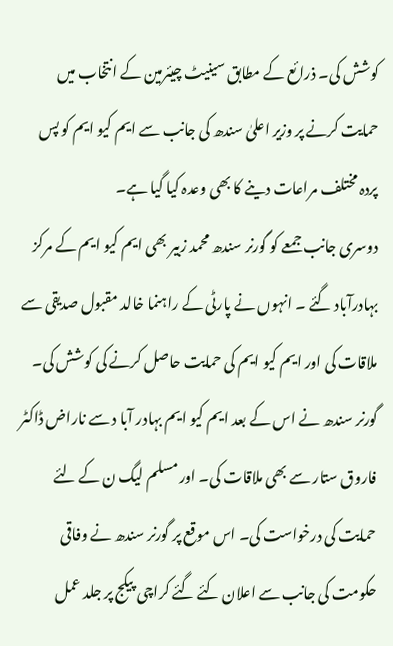کوشش کی۔ ذرائع کے مطابق سینیٹ چیئرمین کے انتخاب میں حمایت کرنے پر وزیر اعلیٰ سندھ کی جانب سے ایم کیو ایم کو پس پردہ مختلف مراعات دینے کا بھی وعدہ کیا گیا ہے۔
دوسری جانب جمعے کو گورنر سندھ محمد زبير بھی ایم کیو ایم کے مرکز بہادرآباد گئے ۔ انہوں نے پارٹی کے راہنما خالد مقبول صدیقی سے ملاقات کی اور ایم کیو ایم کی حمایت حاصل کرنے کی کوشش کی۔ گورنر سندھ نے اس کے بعد ایم کیو ایم بہادر آبا د سے ناراض ڈاکٹر فاروق ستار سے بھی ملاقات کی۔ اور مسلم لیگ ن کے لئے حمایت کی درخواست کی۔ اس موقع پر گورنر سندھ نے وفاقی حکومت کی جانب سے اعلان کئے گئے کراچی پیکج پر جلد عمل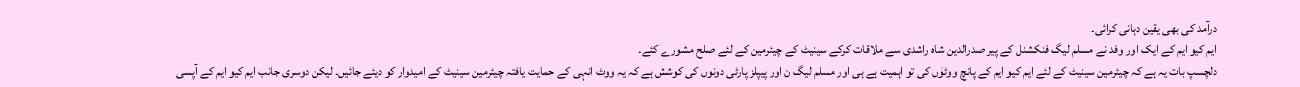درآمد کی بھی یقین دہانی کرائی۔
ایم کیو ایم کے ایک اور وفد نے مسلم لیگ فنکشنل کے پیر صدرالدین شاہ راشدی سے ملاقات کرکے سینیٹ کے چیئرمین کے لئے صلح مشورے کئے۔
دلچسپ بات یہ ہے کہ چیئرمین سینیٹ کے لئے ایم کیو ایم کے پانچ ووٹوٰں کی تو اہمیت ہے ہی اور مسلم لیگ ن اور پیپلز پارٹی دونوں کی کوشش ہے کہ یہ ووٹ انہی کے حمایت یافتہ چیئرمین سینیٹ کے امیدوار کو دیئے جائیں۔ لیکن دوسری جانب ایم کیو ایم کے آپسی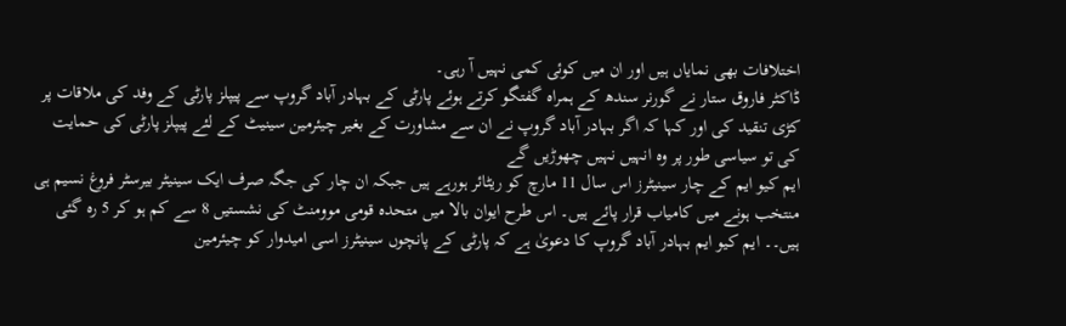اختلافات بھی نمایاں ہیں اور ان میں کوئی کمی نہیں آ رہی۔
ڈاکٹر فاروق ستار نے گورنر سندھ کے ہمراہ گفتگو کرتے ہوئے پارٹی کے بہادر آباد گروپ سے پیپلز پارٹی کے وفد کی ملاقات پر کڑی تنقید کی اور کہا کہ اگر بہادر آباد گروپ نے ان سے مشاورت کے بغیر چیئرمین سینیٹ کے لئے پیپلز پارٹی کی حمایت کی تو سیاسی طور پر وہ انہیں نہیں چھوڑیں گے
ایم کیو ایم کے چار سینیٹرز اس سال 11 مارچ کو ریٹائر ہورہے ہیں جبکہ ان چار کی جگہ صرف ایک سینیٹر بیرسٹر فروغ نسیم ہی منتخب ہونے میں کامیاب قرار پائے ہیں۔ اس طرح ایوان بالا میں متحدہ قومی موومنٹ کی نشستیں 8 سے کم ہو کر 5 رہ گئی ہیں۔۔ ایم کیو ایم بہادر آباد گروپ کا دعویٰ ہے کہ پارٹی کے پانچوں سینیٹرز اسی امیدوار کو چیئرمین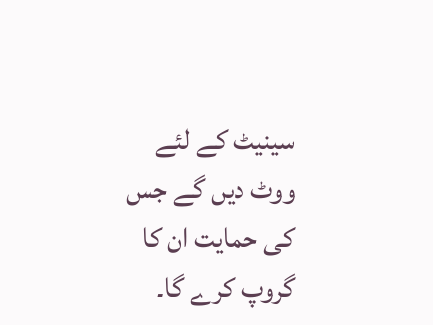سینیٹ کے لئے ووٹ دیں گے جس کی حمایت ان کا گروپ کرے گا۔